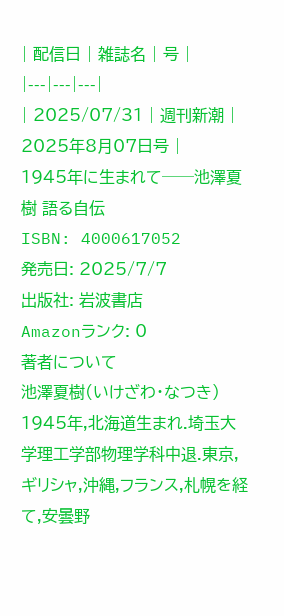| 配信日 | 雑誌名 | 号 |
|---|---|---|
| 2025/07/31 | 週刊新潮 | 2025年8月07日号 |
1945年に生まれて──池澤夏樹 語る自伝
ISBN: 4000617052
発売日: 2025/7/7
出版社: 岩波書店
Amazonランク: 0
著者について
池澤夏樹(いけざわ・なつき)
1945年,北海道生まれ.埼玉大学理工学部物理学科中退.東京,ギリシャ,沖縄,フランス,札幌を経て,安曇野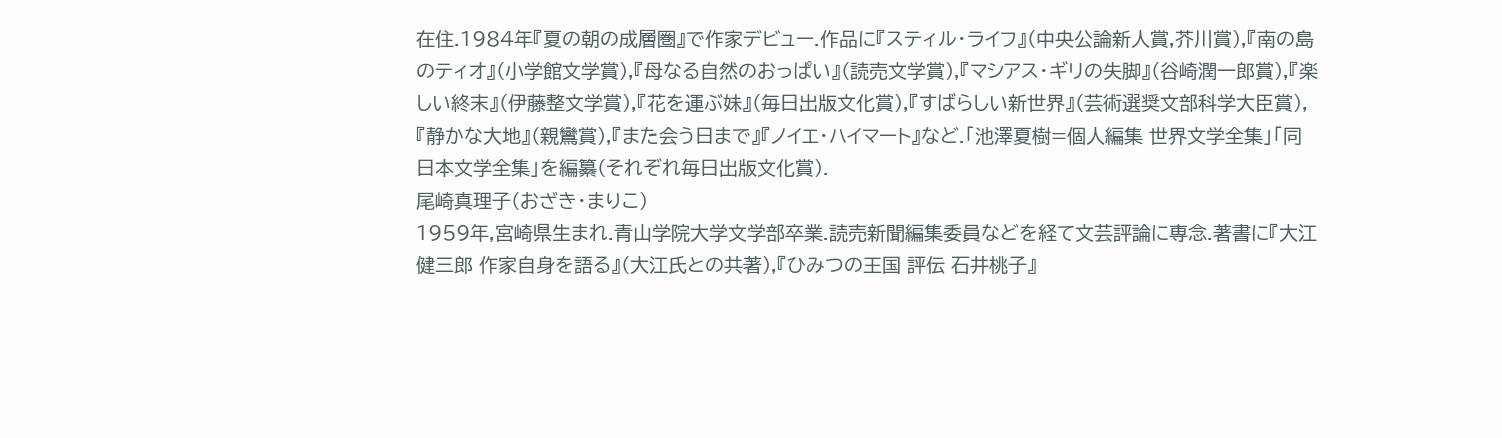在住.1984年『夏の朝の成層圏』で作家デビュー.作品に『スティル・ライフ』(中央公論新人賞,芥川賞),『南の島のティオ』(小学館文学賞),『母なる自然のおっぱい』(読売文学賞),『マシアス・ギリの失脚』(谷崎潤一郎賞),『楽しい終末』(伊藤整文学賞),『花を運ぶ妹』(毎日出版文化賞),『すばらしい新世界』(芸術選奨文部科学大臣賞),『静かな大地』(親鸞賞),『また会う日まで』『ノイエ・ハイマート』など.「池澤夏樹=個人編集 世界文学全集」「同 日本文学全集」を編纂(それぞれ毎日出版文化賞).
尾崎真理子(おざき・まりこ)
1959年,宮崎県生まれ.青山学院大学文学部卒業.読売新聞編集委員などを経て文芸評論に専念.著書に『大江健三郎 作家自身を語る』(大江氏との共著),『ひみつの王国 評伝 石井桃子』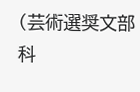(芸術選奨文部科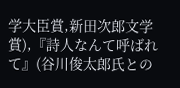学大臣賞,新田次郎文学賞),『詩人なんて呼ばれて』(谷川俊太郎氏との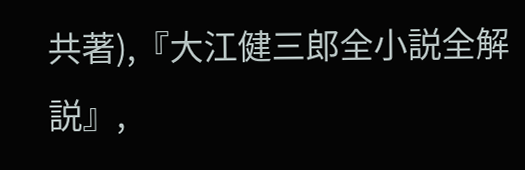共著),『大江健三郎全小説全解説』,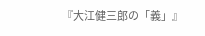『大江健三郎の「義」』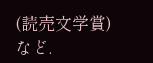(読売文学賞)など.